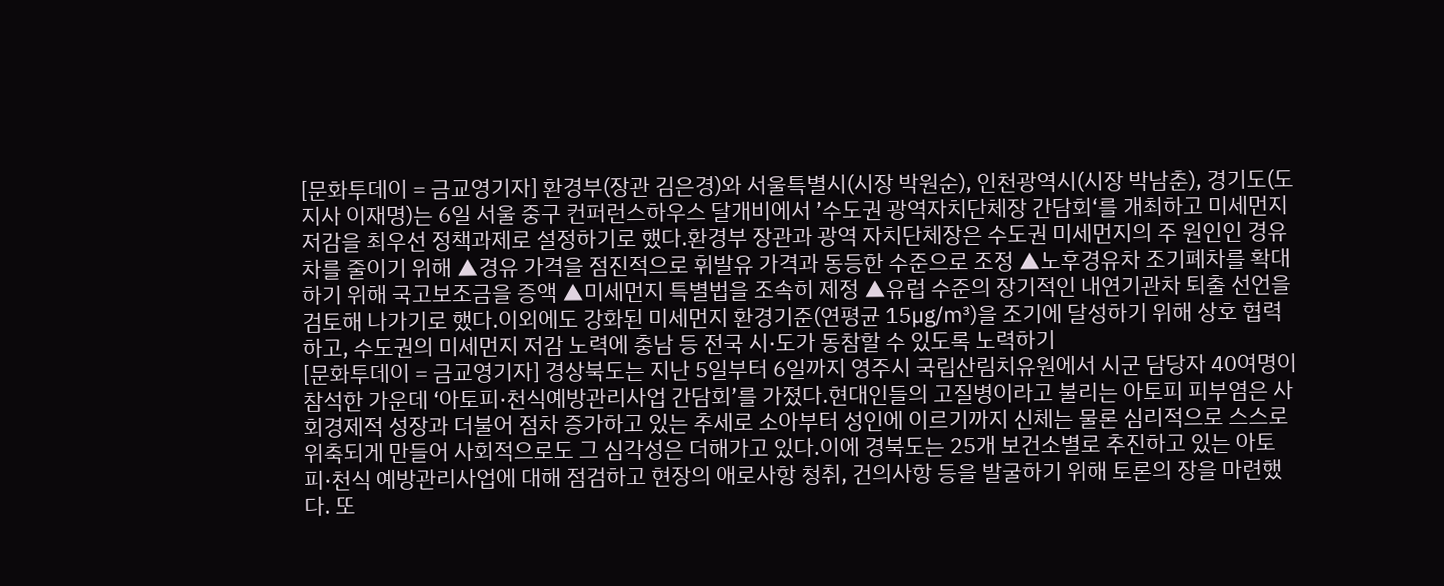[문화투데이 = 금교영기자] 환경부(장관 김은경)와 서울특별시(시장 박원순), 인천광역시(시장 박남춘), 경기도(도지사 이재명)는 6일 서울 중구 컨퍼런스하우스 달개비에서 ’수도권 광역자치단체장 간담회‘를 개최하고 미세먼지 저감을 최우선 정책과제로 설정하기로 했다.환경부 장관과 광역 자치단체장은 수도권 미세먼지의 주 원인인 경유차를 줄이기 위해 ▲경유 가격을 점진적으로 휘발유 가격과 동등한 수준으로 조정 ▲노후경유차 조기폐차를 확대하기 위해 국고보조금을 증액 ▲미세먼지 특별법을 조속히 제정 ▲유럽 수준의 장기적인 내연기관차 퇴출 선언을 검토해 나가기로 했다.이외에도 강화된 미세먼지 환경기준(연평균 15㎍/㎥)을 조기에 달성하기 위해 상호 협력하고, 수도권의 미세먼지 저감 노력에 충남 등 전국 시·도가 동참할 수 있도록 노력하기
[문화투데이 = 금교영기자] 경상북도는 지난 5일부터 6일까지 영주시 국립산림치유원에서 시군 담당자 40여명이 참석한 가운데 ‘아토피·천식예방관리사업 간담회’를 가졌다.현대인들의 고질병이라고 불리는 아토피 피부염은 사회경제적 성장과 더불어 점차 증가하고 있는 추세로 소아부터 성인에 이르기까지 신체는 물론 심리적으로 스스로 위축되게 만들어 사회적으로도 그 심각성은 더해가고 있다.이에 경북도는 25개 보건소별로 추진하고 있는 아토피·천식 예방관리사업에 대해 점검하고 현장의 애로사항 청취, 건의사항 등을 발굴하기 위해 토론의 장을 마련했다. 또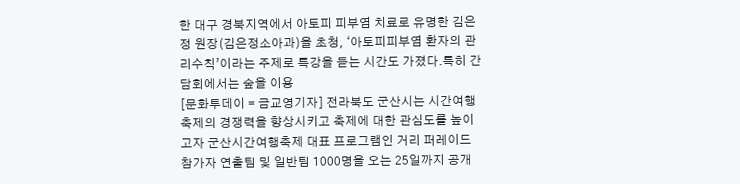한 대구 경북지역에서 아토피 피부염 치료로 유명한 김은정 원장(김은정소아과)을 초청, ‘아토피피부염 환자의 관리수칙’이라는 주제로 특강을 듣는 시간도 가졌다.특히 간담회에서는 숲을 이용
[문화투데이 = 금교영기자] 전라북도 군산시는 시간여행축제의 경쟁력을 향상시키고 축제에 대한 관심도를 높이고자 군산시간여행축제 대표 프로그램인 거리 퍼레이드 참가자 연출팀 및 일반팀 1000명을 오는 25일까지 공개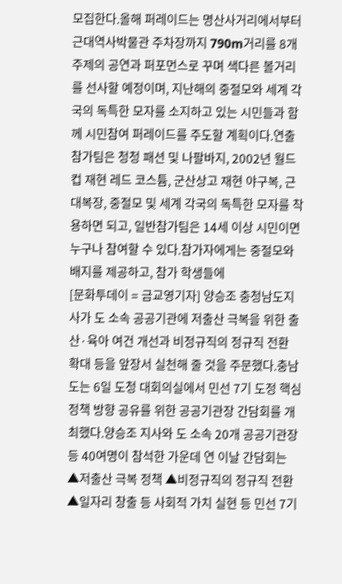모집한다.올해 퍼레이드는 명산사거리에서부터 근대역사박물관 주차장까지 790m거리를 8개 주제의 공연과 퍼포먼스로 꾸며 색다른 볼거리를 선사할 예정이며, 지난해의 중절모와 세계 각국의 독특한 모자를 소지하고 있는 시민들과 함께 시민참여 퍼레이드를 주도할 계획이다.연출참가팀은 청청 패션 및 나팔바지, 2002년 월드컵 재현 레드 코스튬, 군산상고 재현 야구복, 근대복장, 중절모 및 세계 각국의 독특한 모자를 착용하면 되고, 일반참가팀은 14세 이상 시민이면 누구나 참여할 수 있다.참가자에게는 중절모와 배지를 제공하고, 참가 학생들에
[문화투데이 = 금교영기자] 양승조 충청남도지사가 도 소속 공공기관에 저출산 극복을 위한 출산·육아 여건 개선과 비정규직의 정규직 전환 확대 등을 앞장서 실천해 줄 것을 주문했다.충남도는 6일 도청 대회의실에서 민선 7기 도정 핵심 정책 방향 공유를 위한 공공기관장 간담회를 개최했다.양승조 지사와 도 소속 20개 공공기관장 등 40여명이 참석한 가운데 연 이날 간담회는 ▲저출산 극복 정책 ▲비정규직의 정규직 전환 ▲일자리 창출 등 사회적 가치 실현 등 민선 7기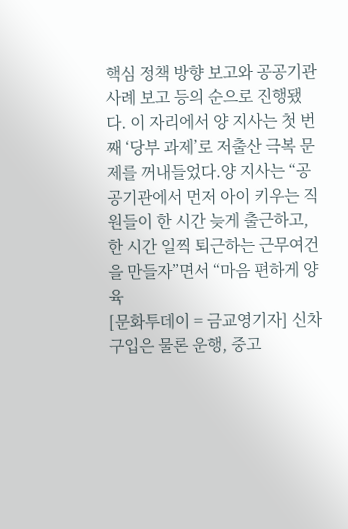핵심 정책 방향 보고와 공공기관 사례 보고 등의 순으로 진행됐다. 이 자리에서 양 지사는 첫 번째 ‘당부 과제’로 저출산 극복 문제를 꺼내들었다.양 지사는 “공공기관에서 먼저 아이 키우는 직원들이 한 시간 늦게 출근하고, 한 시간 일찍 퇴근하는 근무여건을 만들자”면서 “마음 편하게 양육
[문화투데이 = 금교영기자] 신차구입은 물론 운행, 중고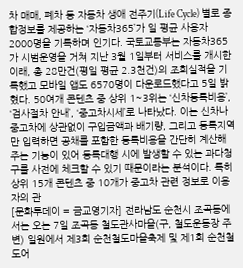차 매매, 폐차 등 자동차 생애 전주기(Life Cycle) 별로 종합정보를 제공하는 ‘자동차365’가 일 평균 사용자 2000명을 기록하며 인기다. 국토교통부는 자동차365가 시범운영을 거쳐 지난 3월 1일부터 서비스를 개시한 이래, 총 28만건(평일 평균 2.3천건)의 조회실적을 기록했고 모바일 앱도 6570명이 다운로드했다고 5일 밝혔다. 50여개 콘텐츠 중 상위 1~3위는 ‘신차등록비용’, ‘검사절차 안내’, ‘중고차시세’로 나타났다. 이는 신차나 중고차에 상관없이 구입금액과 배기량, 그리고 등록지역만 입력하면 공채를 포함한 등록비용을 간단히 계산해 주는 기능이 있어 등록대행 시에 발생할 수 있는 과다청구를 사전에 체크할 수 있기 때문이라는 분석이다. 특히 상위 15개 콘텐츠 중 10개가 중고차 관련 정보로 이용자의 관
[문화투데이 = 금교영기자] 전라남도 순천시 조곡동에서는 오는 7일 조곡동 철도관사마을(구, 철도운동장 주변) 일원에서 제3회 순천철도마을축제 및 제1회 순천철도어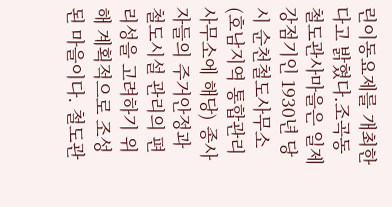린이동요제를 개최한다고 밝혔다.조곡동 철도관사마을은 일제 강점기인 1930년 당시 순천철도사무소(호남지역 통합관리사무소에 해당) 종사자들의 주거안정과 철도시설 관리의 편리성을 고려하기 위해 계획적으로 조성된 마을이다. 철도관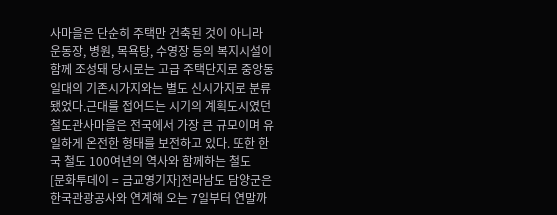사마을은 단순히 주택만 건축된 것이 아니라 운동장, 병원, 목욕탕, 수영장 등의 복지시설이 함께 조성돼 당시로는 고급 주택단지로 중앙동 일대의 기존시가지와는 별도 신시가지로 분류됐었다.근대를 접어드는 시기의 계획도시였던 철도관사마을은 전국에서 가장 큰 규모이며 유일하게 온전한 형태를 보전하고 있다. 또한 한국 철도 100여년의 역사와 함께하는 철도
[문화투데이 = 금교영기자]전라남도 담양군은 한국관광공사와 연계해 오는 7일부터 연말까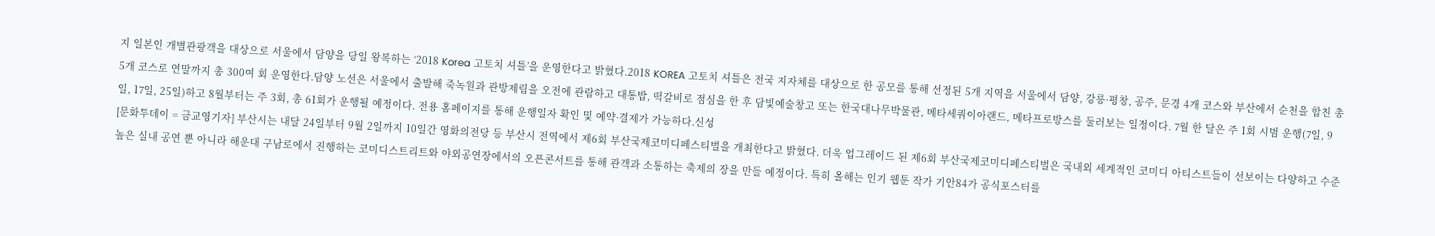지 일본인 개별관광객을 대상으로 서울에서 담양을 당일 왕복하는 ‘2018 Korea 고토치 셔틀’을 운영한다고 밝혔다.2018 KOREA 고토치 셔틀은 전국 지자체를 대상으로 한 공모를 통해 선정된 5개 지역을 서울에서 담양, 강릉·평창, 공주, 문경 4개 코스와 부산에서 순천을 합친 총 5개 코스로 연말까지 총 300여 회 운영한다.담양 노선은 서울에서 출발해 죽녹원과 관방제림을 오전에 관람하고 대통밥, 떡갈비로 점심을 한 후 담빛예술창고 또는 한국대나무박물관, 메타세쿼이아랜드, 메타프로방스를 둘러보는 일정이다. 7월 한 달은 주 1회 시범 운행(7일, 9일, 17일, 25일)하고 8월부터는 주 3회, 총 61회가 운행될 예정이다. 전용 홈페이지를 통해 운행일자 확인 및 예약·결제가 가능하다.신성
[문화투데이 = 금교영기자] 부산시는 내달 24일부터 9월 2일까지 10일간 영화의전당 등 부산시 전역에서 제6회 부산국제코미디페스티벌을 개최한다고 밝혔다. 더욱 업그레이드 된 제6회 부산국제코미디페스티벌은 국내외 세계적인 코미디 아티스트들이 선보이는 다양하고 수준 높은 실내 공연 뿐 아니라 해운대 구남로에서 진행하는 코미디스트리트와 야외공연장에서의 오픈콘서트를 통해 관객과 소통하는 축제의 장을 만들 예정이다. 특히 올해는 인기 웹툰 작가 기안84가 공식포스터를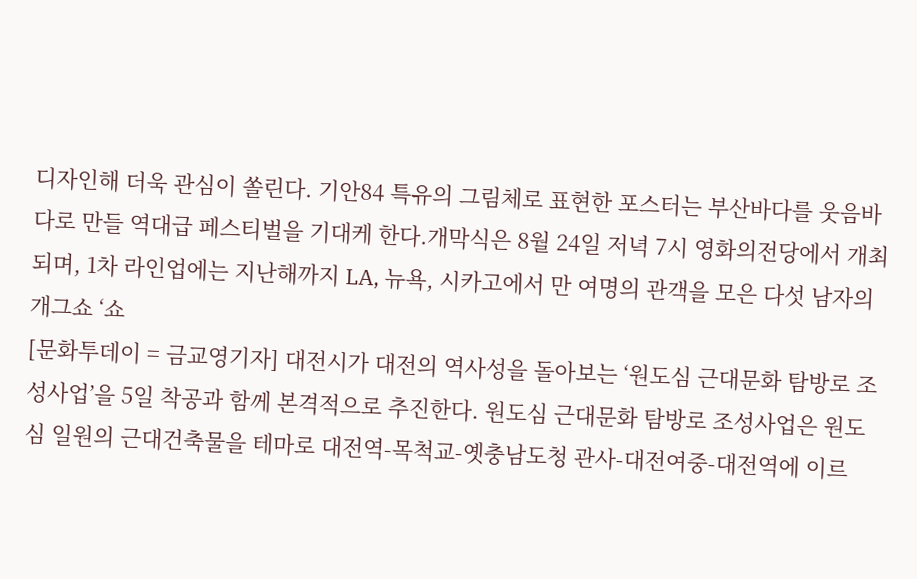디자인해 더욱 관심이 쏠린다. 기안84 특유의 그림체로 표현한 포스터는 부산바다를 웃음바다로 만들 역대급 페스티벌을 기대케 한다.개막식은 8월 24일 저녁 7시 영화의전당에서 개최되며, 1차 라인업에는 지난해까지 LA, 뉴욕, 시카고에서 만 여명의 관객을 모은 다섯 남자의 개그쇼 ‘쇼
[문화투데이 = 금교영기자] 대전시가 대전의 역사성을 돌아보는 ‘원도심 근대문화 탐방로 조성사업’을 5일 착공과 함께 본격적으로 추진한다. 원도심 근대문화 탐방로 조성사업은 원도심 일원의 근대건축물을 테마로 대전역-목척교-옛충남도청 관사-대전여중-대전역에 이르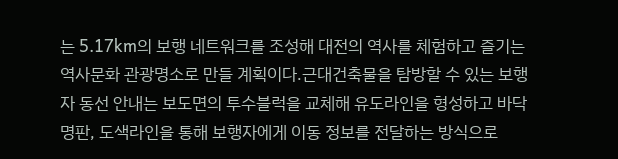는 5.17km의 보행 네트워크를 조성해 대전의 역사를 체험하고 즐기는 역사문화 관광명소로 만들 계획이다.근대건축물을 탐방할 수 있는 보행자 동선 안내는 보도면의 투수블럭을 교체해 유도라인을 형성하고 바닥명판, 도색라인을 통해 보행자에게 이동 정보를 전달하는 방식으로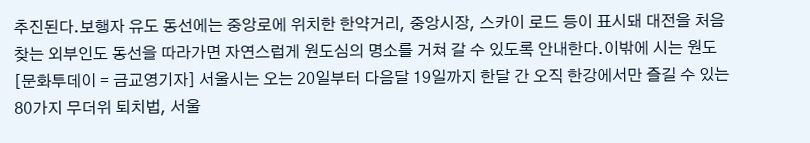추진된다.보행자 유도 동선에는 중앙로에 위치한 한약거리, 중앙시장, 스카이 로드 등이 표시돼 대전을 처음 찾는 외부인도 동선을 따라가면 자연스럽게 원도심의 명소를 거쳐 갈 수 있도록 안내한다.이밖에 시는 원도
[문화투데이 = 금교영기자] 서울시는 오는 20일부터 다음달 19일까지 한달 간 오직 한강에서만 즐길 수 있는 80가지 무더위 퇴치법, 서울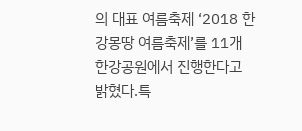의 대표 여름축제 ‘2018 한강몽땅 여름축제’를 11개 한강공원에서 진행한다고 밝혔다.특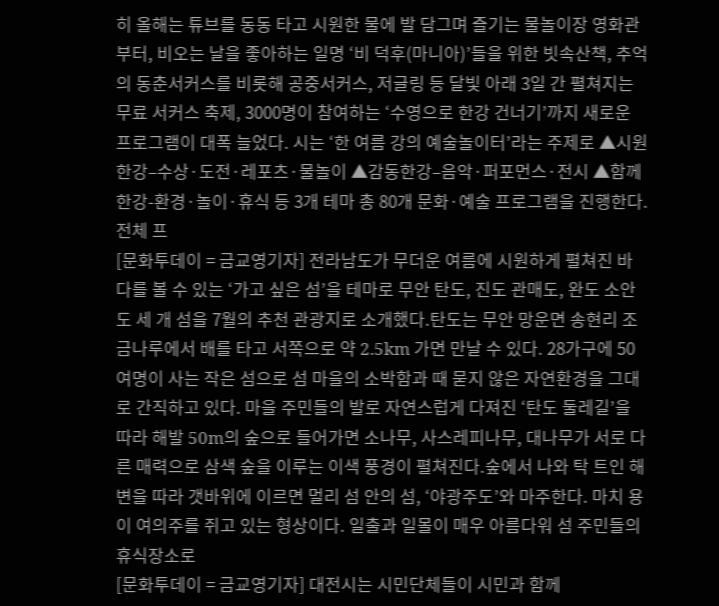히 올해는 튜브를 동동 타고 시원한 물에 발 담그며 즐기는 물놀이장 영화관부터, 비오는 날을 좋아하는 일명 ‘비 덕후(마니아)’들을 위한 빗속산책, 추억의 동춘서커스를 비롯해 공중서커스, 저글링 등 달빛 아래 3일 간 펼쳐지는 무료 서커스 축제, 3000명이 참여하는 ‘수영으로 한강 건너기’까지 새로운 프로그램이 대폭 늘었다. 시는 ‘한 여름 강의 예술놀이터’라는 주제로 ▲시원한강–수상·도전·레포츠·물놀이 ▲감동한강–음악·퍼포먼스·전시 ▲함께한강-환경·놀이·휴식 등 3개 테마 총 80개 문화·예술 프로그램을 진행한다. 전체 프
[문화투데이 = 금교영기자] 전라남도가 무더운 여름에 시원하게 펼쳐진 바다를 볼 수 있는 ‘가고 싶은 섬’을 테마로 무안 탄도, 진도 관매도, 완도 소안도 세 개 섬을 7월의 추천 관광지로 소개했다.탄도는 무안 망운면 송현리 조금나루에서 배를 타고 서쪽으로 약 2.5km 가면 만날 수 있다. 28가구에 50여명이 사는 작은 섬으로 섬 마을의 소박함과 때 묻지 않은 자연환경을 그대로 간직하고 있다. 마을 주민들의 발로 자연스럽게 다져진 ‘탄도 둘레길’을 따라 해발 50m의 숲으로 들어가면 소나무, 사스레피나무, 대나무가 서로 다른 매력으로 삼색 숲을 이루는 이색 풍경이 펼쳐진다.숲에서 나와 탁 트인 해변을 따라 갯바위에 이르면 멀리 섬 안의 섬, ‘야광주도’와 마주한다. 마치 용이 여의주를 쥐고 있는 형상이다. 일출과 일몰이 매우 아름다워 섬 주민들의 휴식장소로
[문화투데이 = 금교영기자] 대전시는 시민단체들이 시민과 함께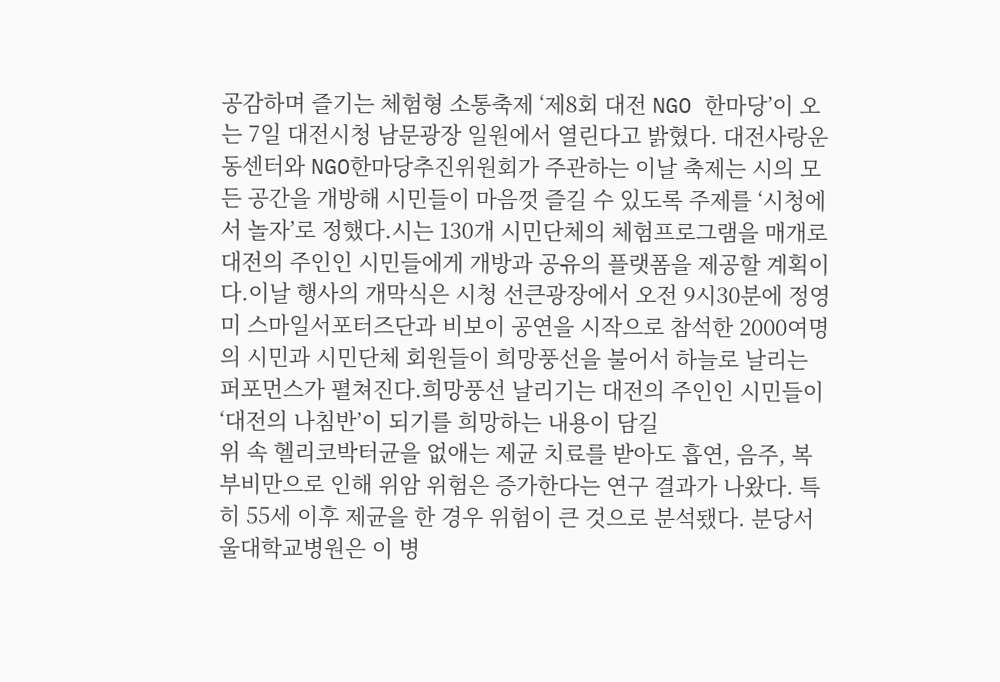공감하며 즐기는 체험형 소통축제 ‘제8회 대전 NGO 한마당’이 오는 7일 대전시청 남문광장 일원에서 열린다고 밝혔다. 대전사랑운동센터와 NGO한마당추진위원회가 주관하는 이날 축제는 시의 모든 공간을 개방해 시민들이 마음껏 즐길 수 있도록 주제를 ‘시청에서 놀자’로 정했다.시는 130개 시민단체의 체험프로그램을 매개로 대전의 주인인 시민들에게 개방과 공유의 플랫폼을 제공할 계획이다.이날 행사의 개막식은 시청 선큰광장에서 오전 9시30분에 정영미 스마일서포터즈단과 비보이 공연을 시작으로 참석한 2000여명의 시민과 시민단체 회원들이 희망풍선을 불어서 하늘로 날리는 퍼포먼스가 펼쳐진다.희망풍선 날리기는 대전의 주인인 시민들이 ‘대전의 나침반’이 되기를 희망하는 내용이 담길
위 속 헬리코박터균을 없애는 제균 치료를 받아도 흡연, 음주, 복부비만으로 인해 위암 위험은 증가한다는 연구 결과가 나왔다. 특히 55세 이후 제균을 한 경우 위험이 큰 것으로 분석됐다. 분당서울대학교병원은 이 병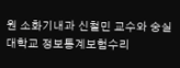원 소화기내과 신철민 교수와 숭실대학교 정보통계보험수리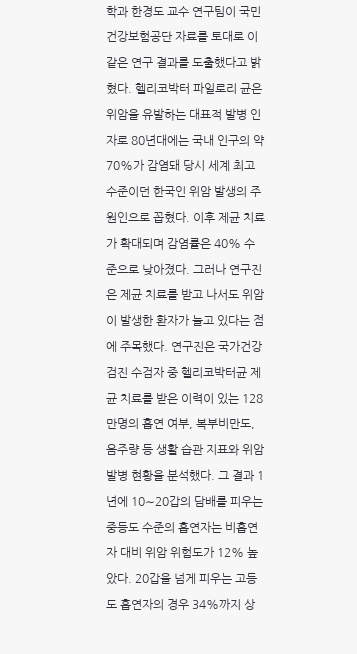학과 한경도 교수 연구팀이 국민건강보험공단 자료를 토대로 이 같은 연구 결과를 도출했다고 밝혔다. 헬리코박터 파일로리 균은 위암을 유발하는 대표적 발병 인자로 80년대에는 국내 인구의 약 70%가 감염돼 당시 세계 최고 수준이던 한국인 위암 발생의 주원인으로 꼽혔다. 이후 제균 치료가 확대되며 감염률은 40% 수준으로 낮아졌다. 그러나 연구진은 제균 치료를 받고 나서도 위암이 발생한 환자가 늘고 있다는 점에 주목했다. 연구진은 국가건강검진 수검자 중 헬리코박터균 제균 치료를 받은 이력이 있는 128만명의 흡연 여부, 복부비만도, 음주량 등 생활 습관 지표와 위암 발병 현황을 분석했다. 그 결과 1년에 10∼20갑의 담배를 피우는 중등도 수준의 흡연자는 비흡연자 대비 위암 위험도가 12% 높았다. 20갑을 넘게 피우는 고등도 흡연자의 경우 34%까지 상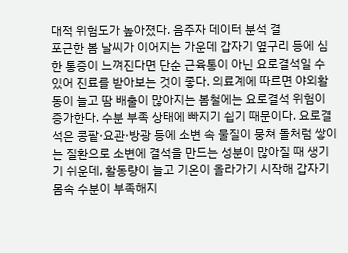대적 위험도가 높아졌다. 음주자 데이터 분석 결
포근한 봄 날씨가 이어지는 가운데 갑자기 옆구리 등에 심한 통증이 느껴진다면 단순 근육통이 아닌 요로결석일 수 있어 진료를 받아보는 것이 좋다. 의료계에 따르면 야외활동이 늘고 땀 배출이 많아지는 봄철에는 요로결석 위험이 증가한다. 수분 부족 상태에 빠지기 쉽기 때문이다. 요로결석은 콩팥·요관·방광 등에 소변 속 물질이 뭉쳐 돌처럼 쌓이는 질환으로 소변에 결석을 만드는 성분이 많아질 때 생기기 쉬운데, 활동량이 늘고 기온이 올라가기 시작해 갑자기 몸속 수분이 부족해지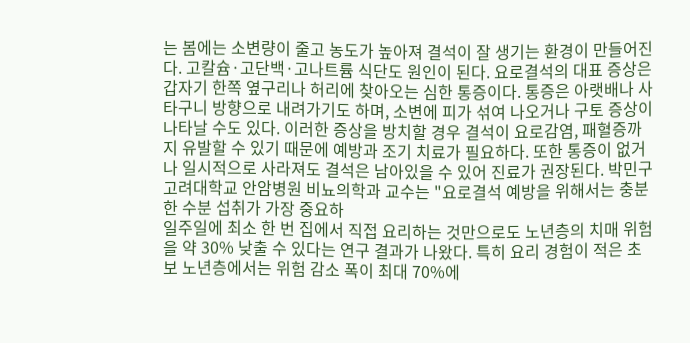는 봄에는 소변량이 줄고 농도가 높아져 결석이 잘 생기는 환경이 만들어진다. 고칼슘·고단백·고나트륨 식단도 원인이 된다. 요로결석의 대표 증상은 갑자기 한쪽 옆구리나 허리에 찾아오는 심한 통증이다. 통증은 아랫배나 사타구니 방향으로 내려가기도 하며, 소변에 피가 섞여 나오거나 구토 증상이 나타날 수도 있다. 이러한 증상을 방치할 경우 결석이 요로감염, 패혈증까지 유발할 수 있기 때문에 예방과 조기 치료가 필요하다. 또한 통증이 없거나 일시적으로 사라져도 결석은 남아있을 수 있어 진료가 권장된다. 박민구 고려대학교 안암병원 비뇨의학과 교수는 "요로결석 예방을 위해서는 충분한 수분 섭취가 가장 중요하
일주일에 최소 한 번 집에서 직접 요리하는 것만으로도 노년층의 치매 위험을 약 30% 낮출 수 있다는 연구 결과가 나왔다. 특히 요리 경험이 적은 초보 노년층에서는 위험 감소 폭이 최대 70%에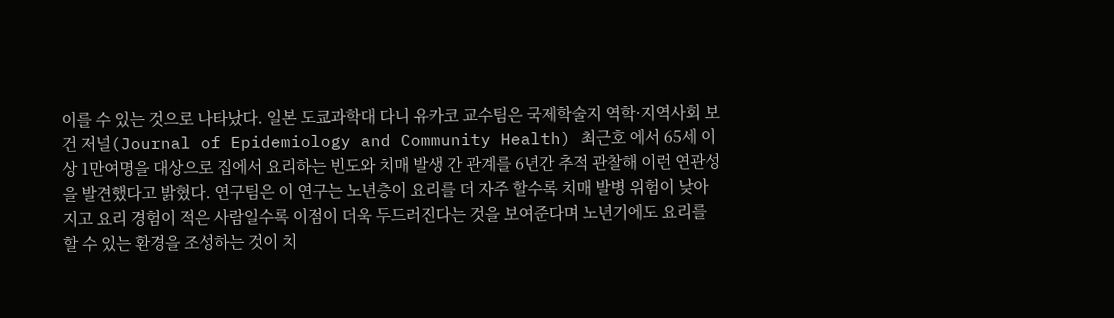이를 수 있는 것으로 나타났다. 일본 도쿄과학대 다니 유카코 교수팀은 국제학술지 역학·지역사회 보건 저널(Journal of Epidemiology and Community Health) 최근호 에서 65세 이상 1만여명을 대상으로 집에서 요리하는 빈도와 치매 발생 간 관계를 6년간 추적 관찰해 이런 연관성을 발견했다고 밝혔다. 연구팀은 이 연구는 노년층이 요리를 더 자주 할수록 치매 발병 위험이 낮아지고 요리 경험이 적은 사람일수록 이점이 더욱 두드러진다는 것을 보여준다며 노년기에도 요리를 할 수 있는 환경을 조성하는 것이 치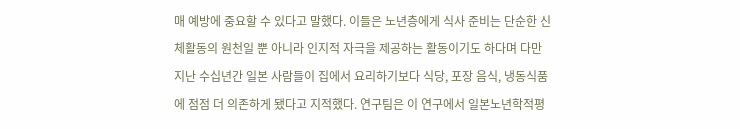매 예방에 중요할 수 있다고 말했다. 이들은 노년층에게 식사 준비는 단순한 신체활동의 원천일 뿐 아니라 인지적 자극을 제공하는 활동이기도 하다며 다만 지난 수십년간 일본 사람들이 집에서 요리하기보다 식당, 포장 음식, 냉동식품에 점점 더 의존하게 됐다고 지적했다. 연구팀은 이 연구에서 일본노년학적평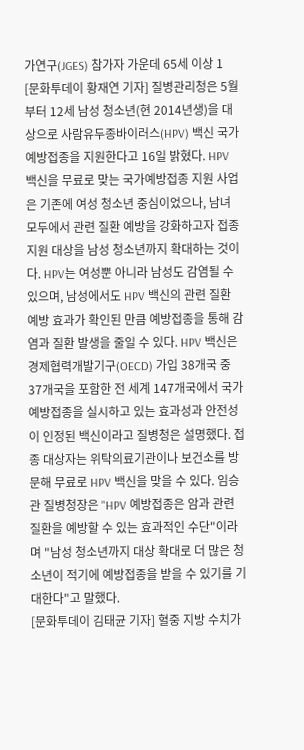가연구(JGES) 참가자 가운데 65세 이상 1
[문화투데이 황재연 기자] 질병관리청은 5월부터 12세 남성 청소년(현 2014년생)을 대상으로 사람유두종바이러스(HPV) 백신 국가예방접종을 지원한다고 16일 밝혔다. HPV 백신을 무료로 맞는 국가예방접종 지원 사업은 기존에 여성 청소년 중심이었으나, 남녀 모두에서 관련 질환 예방을 강화하고자 접종 지원 대상을 남성 청소년까지 확대하는 것이다. HPV는 여성뿐 아니라 남성도 감염될 수 있으며, 남성에서도 HPV 백신의 관련 질환 예방 효과가 확인된 만큼 예방접종을 통해 감염과 질환 발생을 줄일 수 있다. HPV 백신은 경제협력개발기구(OECD) 가입 38개국 중 37개국을 포함한 전 세계 147개국에서 국가예방접종을 실시하고 있는 효과성과 안전성이 인정된 백신이라고 질병청은 설명했다. 접종 대상자는 위탁의료기관이나 보건소를 방문해 무료로 HPV 백신을 맞을 수 있다. 임승관 질병청장은 "HPV 예방접종은 암과 관련 질환을 예방할 수 있는 효과적인 수단"이라며 "남성 청소년까지 대상 확대로 더 많은 청소년이 적기에 예방접종을 받을 수 있기를 기대한다"고 말했다.
[문화투데이 김태균 기자] 혈중 지방 수치가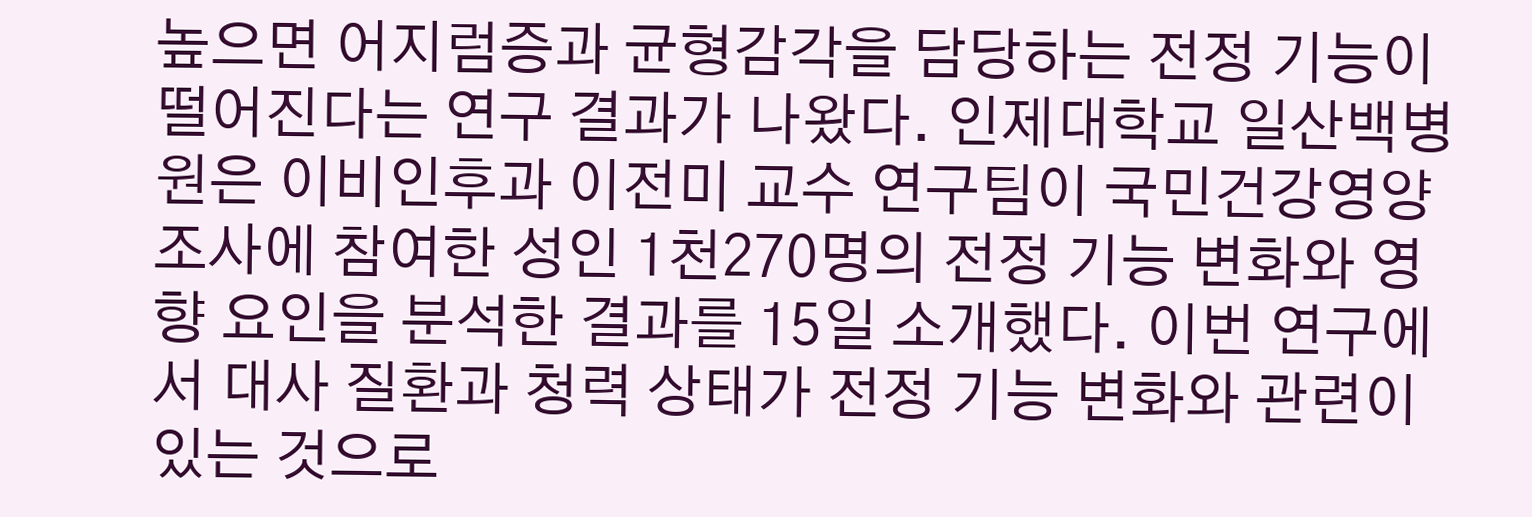높으면 어지럼증과 균형감각을 담당하는 전정 기능이 떨어진다는 연구 결과가 나왔다. 인제대학교 일산백병원은 이비인후과 이전미 교수 연구팀이 국민건강영양조사에 참여한 성인 1천270명의 전정 기능 변화와 영향 요인을 분석한 결과를 15일 소개했다. 이번 연구에서 대사 질환과 청력 상태가 전정 기능 변화와 관련이 있는 것으로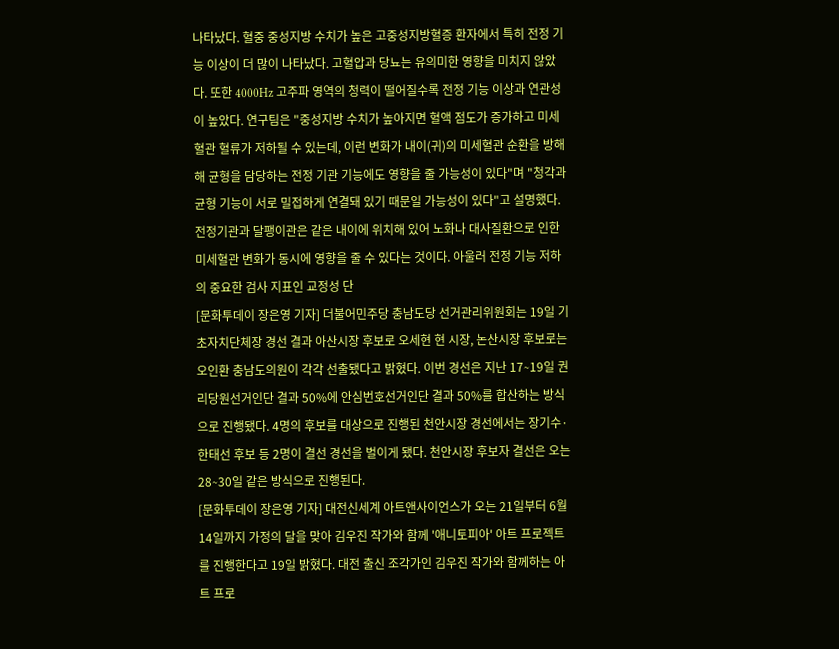나타났다. 혈중 중성지방 수치가 높은 고중성지방혈증 환자에서 특히 전정 기능 이상이 더 많이 나타났다. 고혈압과 당뇨는 유의미한 영향을 미치지 않았다. 또한 4000Hz 고주파 영역의 청력이 떨어질수록 전정 기능 이상과 연관성이 높았다. 연구팀은 "중성지방 수치가 높아지면 혈액 점도가 증가하고 미세혈관 혈류가 저하될 수 있는데, 이런 변화가 내이(귀)의 미세혈관 순환을 방해해 균형을 담당하는 전정 기관 기능에도 영향을 줄 가능성이 있다"며 "청각과 균형 기능이 서로 밀접하게 연결돼 있기 때문일 가능성이 있다"고 설명했다. 전정기관과 달팽이관은 같은 내이에 위치해 있어 노화나 대사질환으로 인한 미세혈관 변화가 동시에 영향을 줄 수 있다는 것이다. 아울러 전정 기능 저하의 중요한 검사 지표인 교정성 단
[문화투데이 장은영 기자] 더불어민주당 충남도당 선거관리위원회는 19일 기초자치단체장 경선 결과 아산시장 후보로 오세현 현 시장, 논산시장 후보로는 오인환 충남도의원이 각각 선출됐다고 밝혔다. 이번 경선은 지난 17∼19일 권리당원선거인단 결과 50%에 안심번호선거인단 결과 50%를 합산하는 방식으로 진행됐다. 4명의 후보를 대상으로 진행된 천안시장 경선에서는 장기수·한태선 후보 등 2명이 결선 경선을 벌이게 됐다. 천안시장 후보자 결선은 오는 28∼30일 같은 방식으로 진행된다.
[문화투데이 장은영 기자] 대전신세계 아트앤사이언스가 오는 21일부터 6월 14일까지 가정의 달을 맞아 김우진 작가와 함께 '애니토피아' 아트 프로젝트를 진행한다고 19일 밝혔다. 대전 출신 조각가인 김우진 작가와 함께하는 아트 프로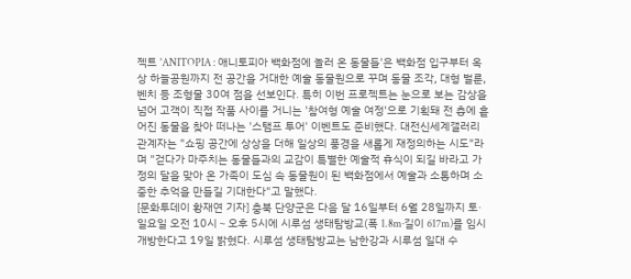젝트 'ANITOPIA : 애니토피아 백화점에 놀러 온 동물들'은 백화점 입구부터 옥상 하늘공원까지 전 공간을 거대한 예술 동물원으로 꾸며 동물 조각, 대형 벌룬, 벤치 등 조형물 30여 점을 선보인다. 특히 이번 프로젝트는 눈으로 보는 감상을 넘어 고객이 직접 작품 사이를 거니는 '참여형 예술 여정'으로 기획돼 전 층에 흩어진 동물을 찾아 떠나는 '스탬프 투어' 이벤트도 준비했다. 대전신세계갤러리 관계자는 "쇼핑 공간에 상상을 더해 일상의 풍경을 새롭게 재정의하는 시도"라며 "걷다가 마주치는 동물들과의 교감이 특별한 예술적 휴식이 되길 바라고 가정의 달을 맞아 온 가족이 도심 속 동물원이 된 백화점에서 예술과 소통하며 소중한 추억을 만들길 기대한다"고 말했다.
[문화투데이 황재연 기자] 충북 단양군은 다음 달 16일부터 6월 28일까지 토·일요일 오전 10시∼오후 5시에 시루섬 생태탐방교(폭 1.8m·길이 617m)를 임시 개방한다고 19일 밝혔다. 시루섬 생태탐방교는 남한강과 시루섬 일대 수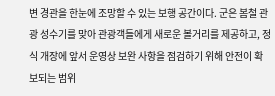변 경관을 한눈에 조망할 수 있는 보행 공간이다. 군은 봄철 관광 성수기를 맞아 관광객들에게 새로운 볼거리를 제공하고, 정식 개장에 앞서 운영상 보완 사항을 점검하기 위해 안전이 확보되는 범위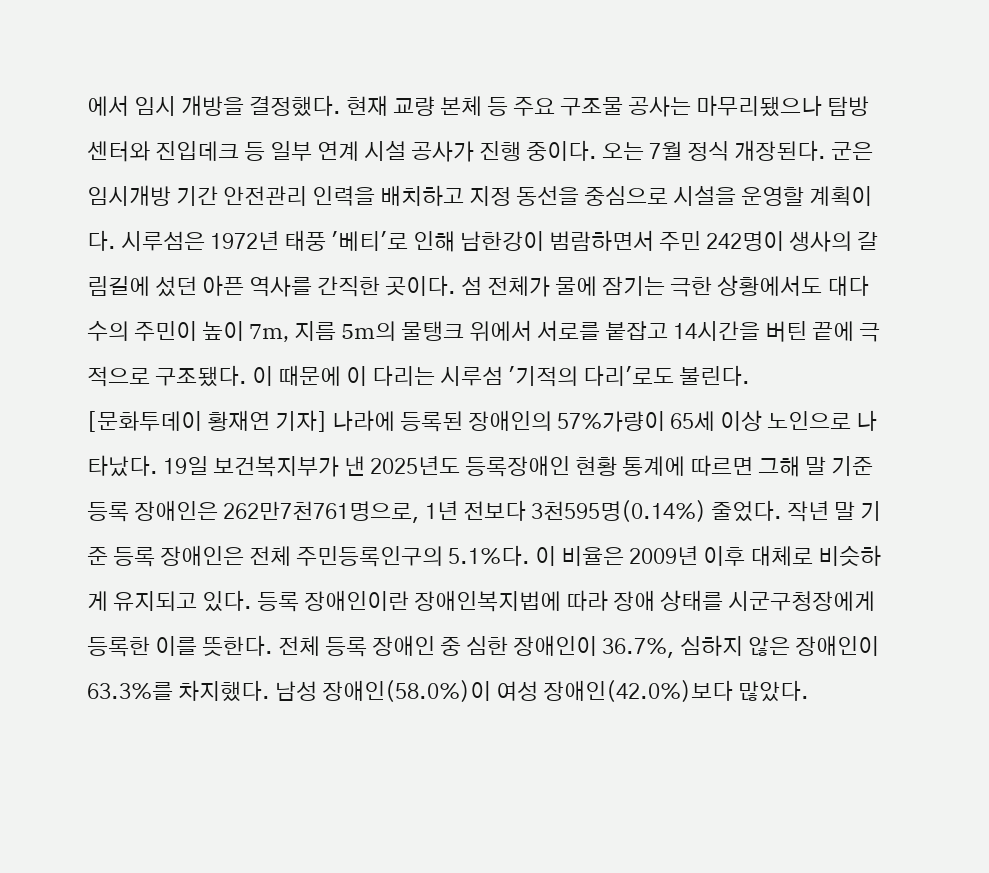에서 임시 개방을 결정했다. 현재 교량 본체 등 주요 구조물 공사는 마무리됐으나 탐방센터와 진입데크 등 일부 연계 시설 공사가 진행 중이다. 오는 7월 정식 개장된다. 군은 임시개방 기간 안전관리 인력을 배치하고 지정 동선을 중심으로 시설을 운영할 계획이다. 시루섬은 1972년 태풍 '베티'로 인해 남한강이 범람하면서 주민 242명이 생사의 갈림길에 섰던 아픈 역사를 간직한 곳이다. 섬 전체가 물에 잠기는 극한 상황에서도 대다수의 주민이 높이 7m, 지름 5m의 물탱크 위에서 서로를 붙잡고 14시간을 버틴 끝에 극적으로 구조됐다. 이 때문에 이 다리는 시루섬 '기적의 다리'로도 불린다.
[문화투데이 황재연 기자] 나라에 등록된 장애인의 57%가량이 65세 이상 노인으로 나타났다. 19일 보건복지부가 낸 2025년도 등록장애인 현황 통계에 따르면 그해 말 기준 등록 장애인은 262만7천761명으로, 1년 전보다 3천595명(0.14%) 줄었다. 작년 말 기준 등록 장애인은 전체 주민등록인구의 5.1%다. 이 비율은 2009년 이후 대체로 비슷하게 유지되고 있다. 등록 장애인이란 장애인복지법에 따라 장애 상태를 시군구청장에게 등록한 이를 뜻한다. 전체 등록 장애인 중 심한 장애인이 36.7%, 심하지 않은 장애인이 63.3%를 차지했다. 남성 장애인(58.0%)이 여성 장애인(42.0%)보다 많았다.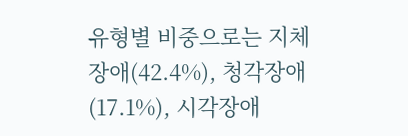유형별 비중으로는 지체장애(42.4%), 청각장애(17.1%), 시각장애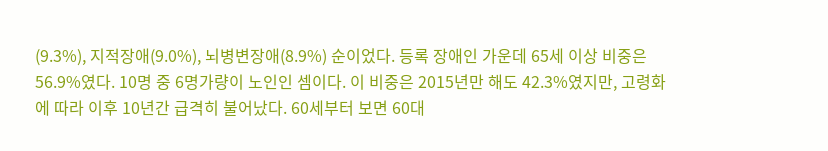(9.3%), 지적장애(9.0%), 뇌병변장애(8.9%) 순이었다. 등록 장애인 가운데 65세 이상 비중은 56.9%였다. 10명 중 6명가량이 노인인 셈이다. 이 비중은 2015년만 해도 42.3%였지만, 고령화에 따라 이후 10년간 급격히 불어났다. 60세부터 보면 60대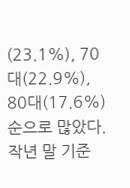(23.1%), 70대(22.9%), 80대(17.6%) 순으로 많았다. 작년 말 기준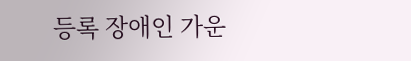등록 장애인 가운